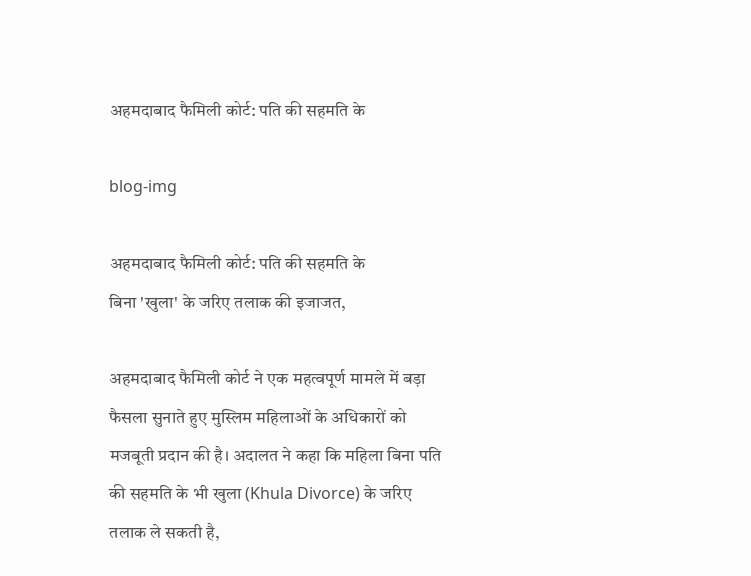अहमदाबाद फैमिली कोर्ट: पति की सहमति के

blog-img

अहमदाबाद फैमिली कोर्ट: पति की सहमति के
बिना 'खुला' के जरिए तलाक की इजाजत,

अहमदाबाद फैमिली कोर्ट ने एक महत्वपूर्ण मामले में बड़ा फैसला सुनाते हुए मुस्लिम महिलाओं के अधिकारों को मजबूती प्रदान की है। अदालत ने कहा कि महिला बिना पति की सहमति के भी खुला (Khula Divorce) के जरिए तलाक ले सकती है,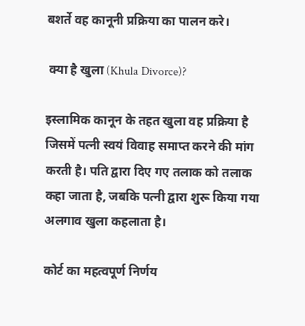बशर्ते वह कानूनी प्रक्रिया का पालन करे।

 क्या है खुला (Khula Divorce)?

इस्लामिक कानून के तहत खुला वह प्रक्रिया है जिसमें पत्नी स्वयं विवाह समाप्त करने की मांग करती है। पति द्वारा दिए गए तलाक को तलाक कहा जाता है, जबकि पत्नी द्वारा शुरू किया गया अलगाव खुला कहलाता है।

कोर्ट का महत्वपूर्ण निर्णय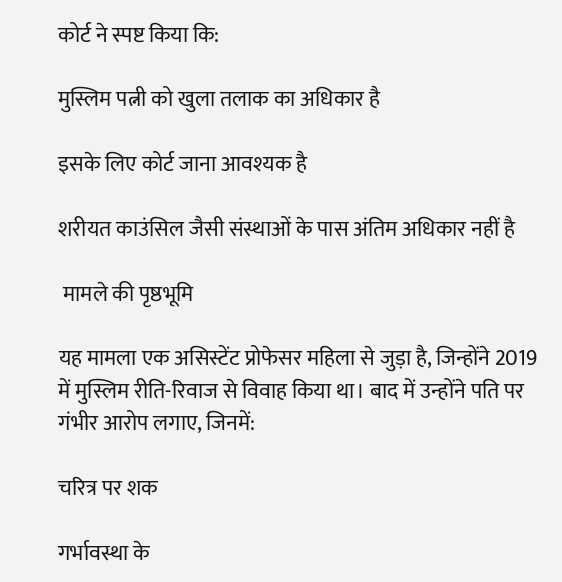कोर्ट ने स्पष्ट किया कि:

मुस्लिम पत्नी को खुला तलाक का अधिकार है

इसके लिए कोर्ट जाना आवश्यक है

शरीयत काउंसिल जैसी संस्थाओं के पास अंतिम अधिकार नहीं है

 मामले की पृष्ठभूमि

यह मामला एक असिस्टेंट प्रोफेसर महिला से जुड़ा है, जिन्होंने 2019 में मुस्लिम रीति-रिवाज से विवाह किया था। बाद में उन्होंने पति पर गंभीर आरोप लगाए, जिनमें:

चरित्र पर शक

गर्भावस्था के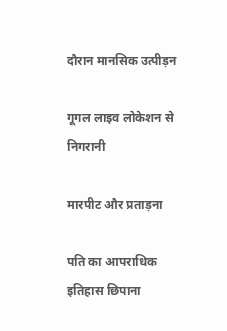दौरान मानसिक उत्पीड़न

गूगल लाइव लोकेशन से निगरानी

मारपीट और प्रताड़ना

पति का आपराधिक इतिहास छिपाना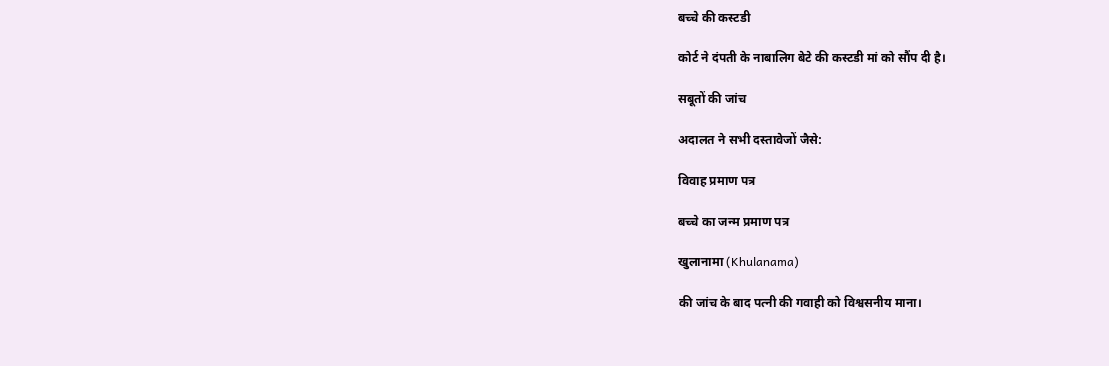बच्चे की कस्टडी

कोर्ट ने दंपती के नाबालिग बेटे की कस्टडी मां को सौंप दी है।

सबूतों की जांच

अदालत ने सभी दस्तावेजों जैसे:

विवाह प्रमाण पत्र

बच्चे का जन्म प्रमाण पत्र

खुलानामा (Khulanama)

की जांच के बाद पत्नी की गवाही को विश्वसनीय माना।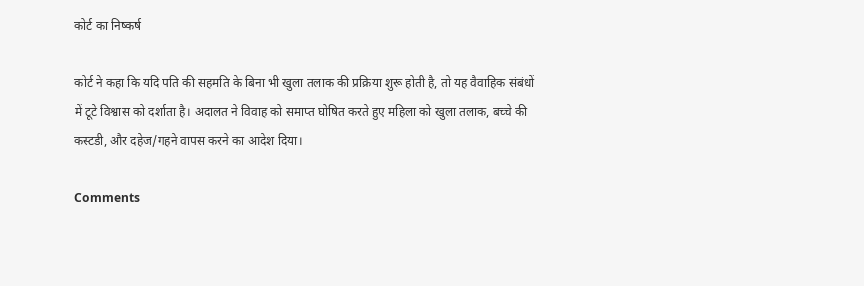कोर्ट का निष्कर्ष

कोर्ट ने कहा कि यदि पति की सहमति के बिना भी खुला तलाक की प्रक्रिया शुरू होती है, तो यह वैवाहिक संबंधों में टूटे विश्वास को दर्शाता है। अदालत ने विवाह को समाप्त घोषित करते हुए महिला को खुला तलाक, बच्चे की कस्टडी, और दहेज/गहने वापस करने का आदेश दिया।

Comments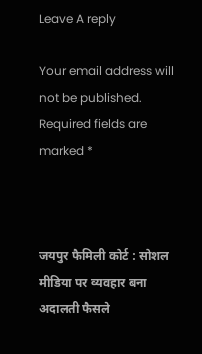Leave A reply

Your email address will not be published. Required fields are marked *



जयपुर फैमिली कोर्ट : सोशल मीडिया पर व्यवहार बना
अदालती फैसले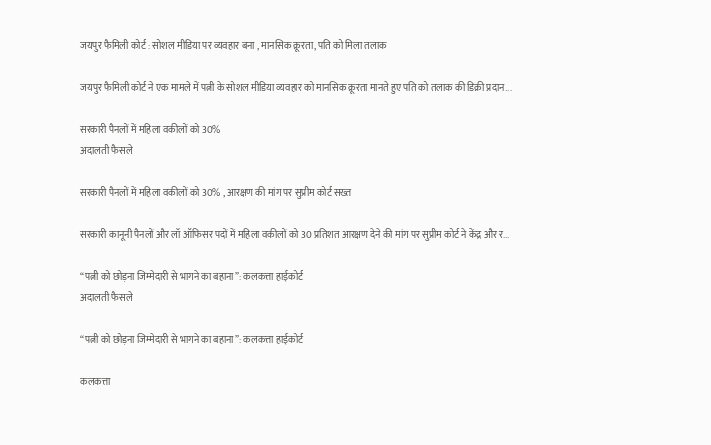जयपुर फैमिली कोर्ट : सोशल मीडिया पर व्यवहार बना , मानसिक क्रूरता, पति को मिला तलाक

जयपुर फैमिली कोर्ट ने एक मामले में पत्नी के सोशल मीडिया व्यवहार को मानसिक क्रूरता मानते हुए पति को तलाक की डिक्री प्रदान...

सरकारी पैनलों में महिला वकीलों को 30%
अदालती फैसले

सरकारी पैनलों में महिला वकीलों को 30% , आरक्षण की मांग पर सुप्रीम कोर्ट सख्त

सरकारी कानूनी पैनलों और लॉ ऑफिसर पदों में महिला वकीलों को 30 प्रतिशत आरक्षण देने की मांग पर सुप्रीम कोर्ट ने केंद्र और र...

“पत्नी को छोड़ना जिम्मेदारी से भागने का बहाना”: कलकत्ता हाईकोर्ट
अदालती फैसले

“पत्नी को छोड़ना जिम्मेदारी से भागने का बहाना”: कलकत्ता हाईकोर्ट

कलकत्ता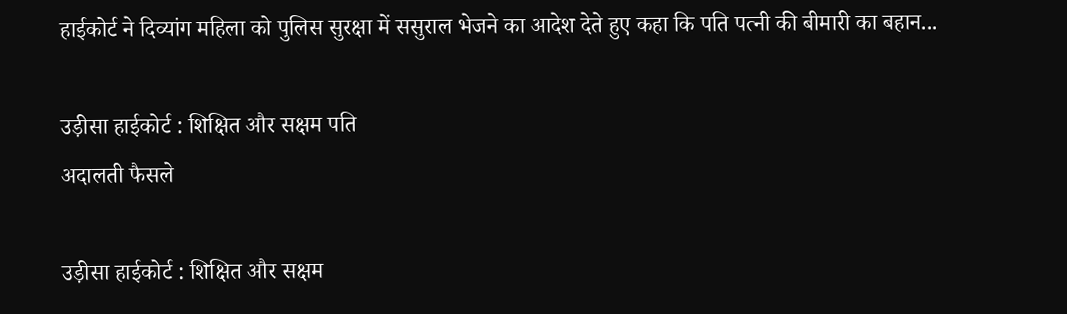हाईकोर्ट ने दिव्यांग महिला को पुलिस सुरक्षा में ससुराल भेजने का आदेश देते हुए कहा कि पति पत्नी की बीमारी का बहान...

उड़ीसा हाईकोर्ट : शिक्षित और सक्षम पति
अदालती फैसले

उड़ीसा हाईकोर्ट : शिक्षित और सक्षम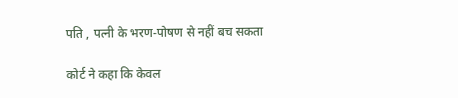पति , पत्नी के भरण-पोषण से नहीं बच सकता

कोर्ट ने कहा कि केवल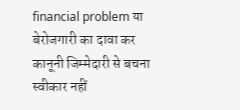financial problem या बेरोजगारी का दावा कर कानूनी जिम्मेदारी से बचना स्वीकार नहीं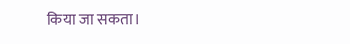किया जा सकता।